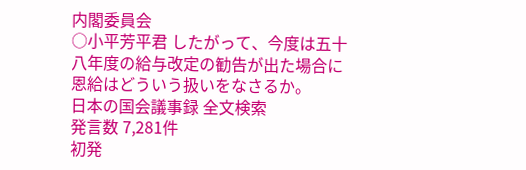内閣委員会
○小平芳平君 したがって、今度は五十八年度の給与改定の勧告が出た場合に恩給はどういう扱いをなさるか。
日本の国会議事録 全文検索
発言数 7,281件
初発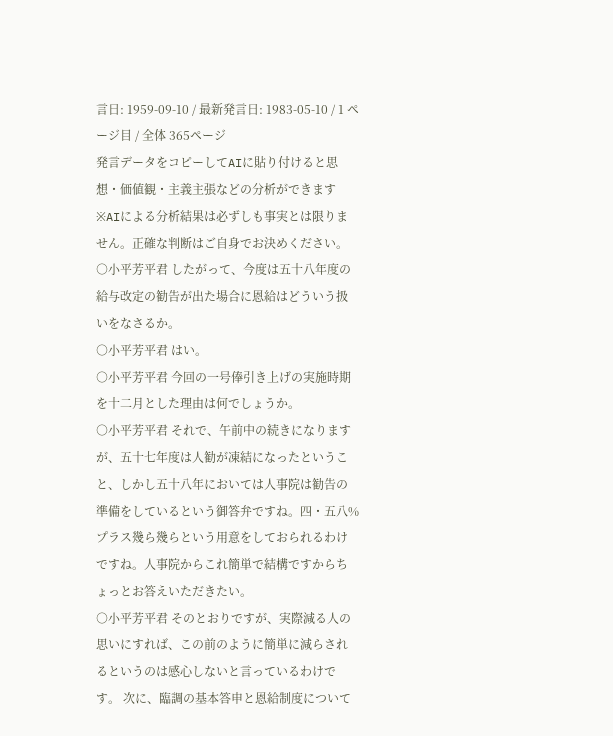言日: 1959-09-10 / 最新発言日: 1983-05-10 / 1 ページ目 / 全体 365ページ
発言データをコピーしてAIに貼り付けると思想・価値観・主義主張などの分析ができます
※AIによる分析結果は必ずしも事実とは限りません。正確な判断はご自身でお決めください。
○小平芳平君 したがって、今度は五十八年度の給与改定の勧告が出た場合に恩給はどういう扱いをなさるか。
○小平芳平君 はい。
○小平芳平君 今回の一号俸引き上げの実施時期を十二月とした理由は何でしょうか。
○小平芳平君 それで、午前中の続きになりますが、五十七年度は人勧が凍結になったということ、しかし五十八年においては人事院は勧告の準備をしているという御答弁ですね。四・五八%プラス幾ら幾らという用意をしておられるわけですね。人事院からこれ簡単で結構ですからちょっとお答えいただきたい。
○小平芳平君 そのとおりですが、実際減る人の思いにすれば、この前のように簡単に減らされるというのは感心しないと言っているわけです。 次に、臨調の基本答申と恩給制度について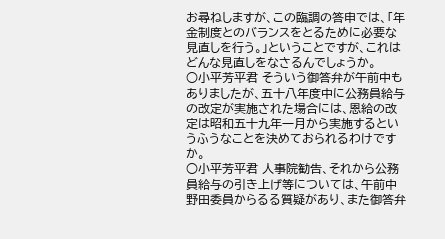お尋ねしますが、この臨調の答申では、「年金制度とのバランスをとるために必要な見直しを行う。」ということですが、これはどんな見直しをなさるんでしょうか。
○小平芳平君 そういう御答弁が午前中もありましたが、五十八年度中に公務員給与の改定が実施された場合には、恩給の改定は昭和五十九年一月から実施するというふうなことを決めておられるわけですか。
○小平芳平君 人事院勧告、それから公務員給与の引き上げ等については、午前中野田委員からるる質疑があり、また御答弁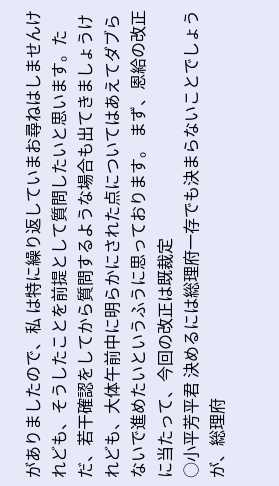がありましたので、私 は特に繰り返していまお尋ねはしませんけれども、そうしたことを前提として質問したいと思います。ただ、若干確認をしてから質問するような場合も出てきましょうけれども、大体午前中に明らかにされた点についてはあえてダブらないで進めたいというふうに思っております。 まず、恩給の改正に当たって、今回の改正は既裁定
○小平芳平君 決めるには総理府一存でも決まらないことでしょうが、総理府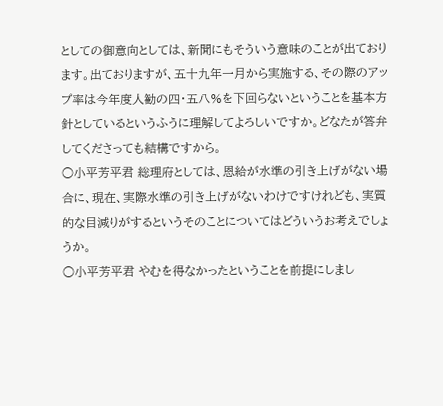としての御意向としては、新聞にもそういう意味のことが出ております。出ておりますが、五十九年一月から実施する、その際のアップ率は今年度人勧の四・五八%を下回らないということを基本方針としているというふうに理解してよろしいですか。どなたが答弁してくださっても結構ですから。
○小平芳平君 総理府としては、恩給が水準の引き上げがない場合に、現在、実際水準の引き上げがないわけですけれども、実質的な目減りがするというそのことについてはどういうお考えでしょうか。
○小平芳平君 やむを得なかったということを前提にしまし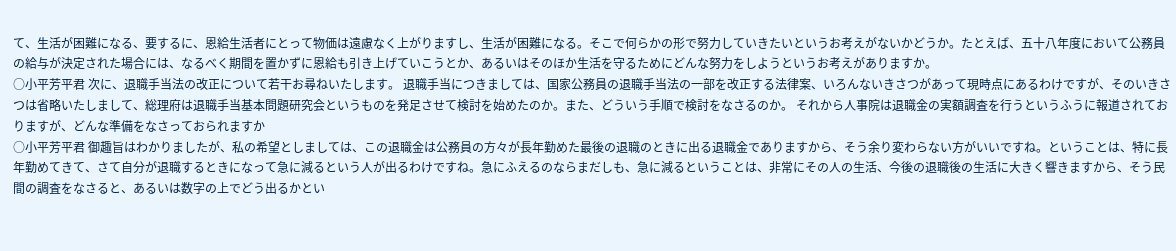て、生活が困難になる、要するに、恩給生活者にとって物価は遠慮なく上がりますし、生活が困難になる。そこで何らかの形で努力していきたいというお考えがないかどうか。たとえば、五十八年度において公務員の給与が決定された場合には、なるべく期間を置かずに恩給も引き上げていこうとか、あるいはそのほか生活を守るためにどんな努力をしようというお考えがありますか。
○小平芳平君 次に、退職手当法の改正について若干お尋ねいたします。 退職手当につきましては、国家公務員の退職手当法の一部を改正する法律案、いろんないきさつがあって現時点にあるわけですが、そのいきさつは省略いたしまして、総理府は退職手当基本問題研究会というものを発足させて検討を始めたのか。また、どういう手順で検討をなさるのか。 それから人事院は退職金の実額調査を行うというふうに報道されておりますが、どんな準備をなさっておられますか
○小平芳平君 御趣旨はわかりましたが、私の希望としましては、この退職金は公務員の方々が長年勤めた最後の退職のときに出る退職金でありますから、そう余り変わらない方がいいですね。ということは、特に長年勤めてきて、さて自分が退職するときになって急に減るという人が出るわけですね。急にふえるのならまだしも、急に減るということは、非常にその人の生活、今後の退職後の生活に大きく響きますから、そう民間の調査をなさると、あるいは数字の上でどう出るかとい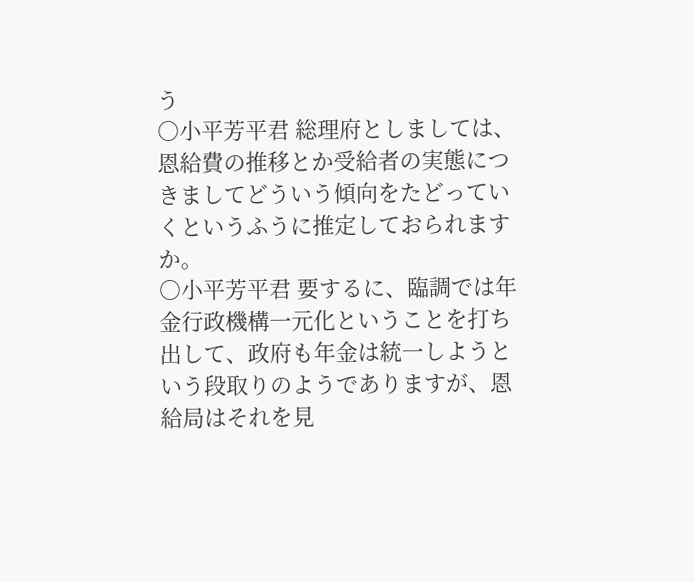う
○小平芳平君 総理府としましては、恩給費の推移とか受給者の実態につきましてどういう傾向をたどっていくというふうに推定しておられますか。
○小平芳平君 要するに、臨調では年金行政機構一元化ということを打ち出して、政府も年金は統一しようという段取りのようでありますが、恩給局はそれを見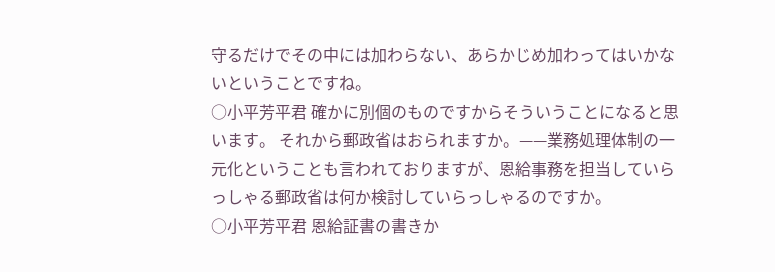守るだけでその中には加わらない、あらかじめ加わってはいかないということですね。
○小平芳平君 確かに別個のものですからそういうことになると思います。 それから郵政省はおられますか。——業務処理体制の一元化ということも言われておりますが、恩給事務を担当していらっしゃる郵政省は何か検討していらっしゃるのですか。
○小平芳平君 恩給証書の書きか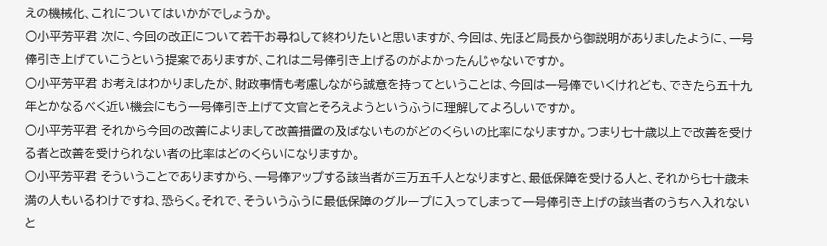えの機械化、これについてはいかがでしょうか。
○小平芳平君 次に、今回の改正について若干お尋ねして終わりたいと思いますが、今回は、先ほど局長から御説明がありましたように、一号俸引き上げていこうという提案でありますが、これは二号俸引き上げるのがよかったんじゃないですか。
○小平芳平君 お考えはわかりましたが、財政事情も考慮しながら誠意を持ってということは、今回は一号俸でいくけれども、できたら五十九年とかなるべく近い機会にもう一号俸引き上げて文官とそろえようというふうに理解してよろしいですか。
○小平芳平君 それから今回の改善によりまして改善措置の及ばないものがどのくらいの比率になりますか。つまり七十歳以上で改善を受ける者と改善を受けられない者の比率はどのくらいになりますか。
○小平芳平君 そういうことでありますから、一号俸アップする該当者が三万五千人となりますと、最低保障を受ける人と、それから七十歳未満の人もいるわけですね、恐らく。それで、そういうふうに最低保障のグループに入ってしまって一号俸引き上げの該当者のうちへ入れないと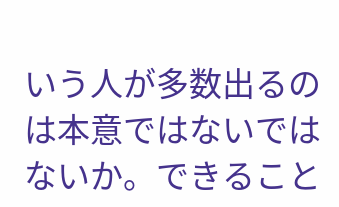いう人が多数出るのは本意ではないではないか。できること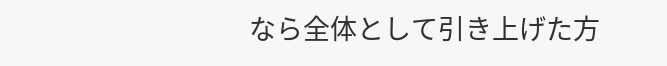なら全体として引き上げた方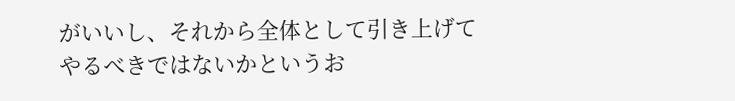がいいし、それから全体として引き上げてやるべきではないかというお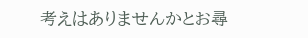考えはありませんかとお尋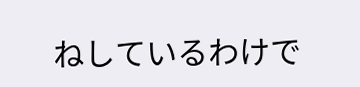ねしているわけで